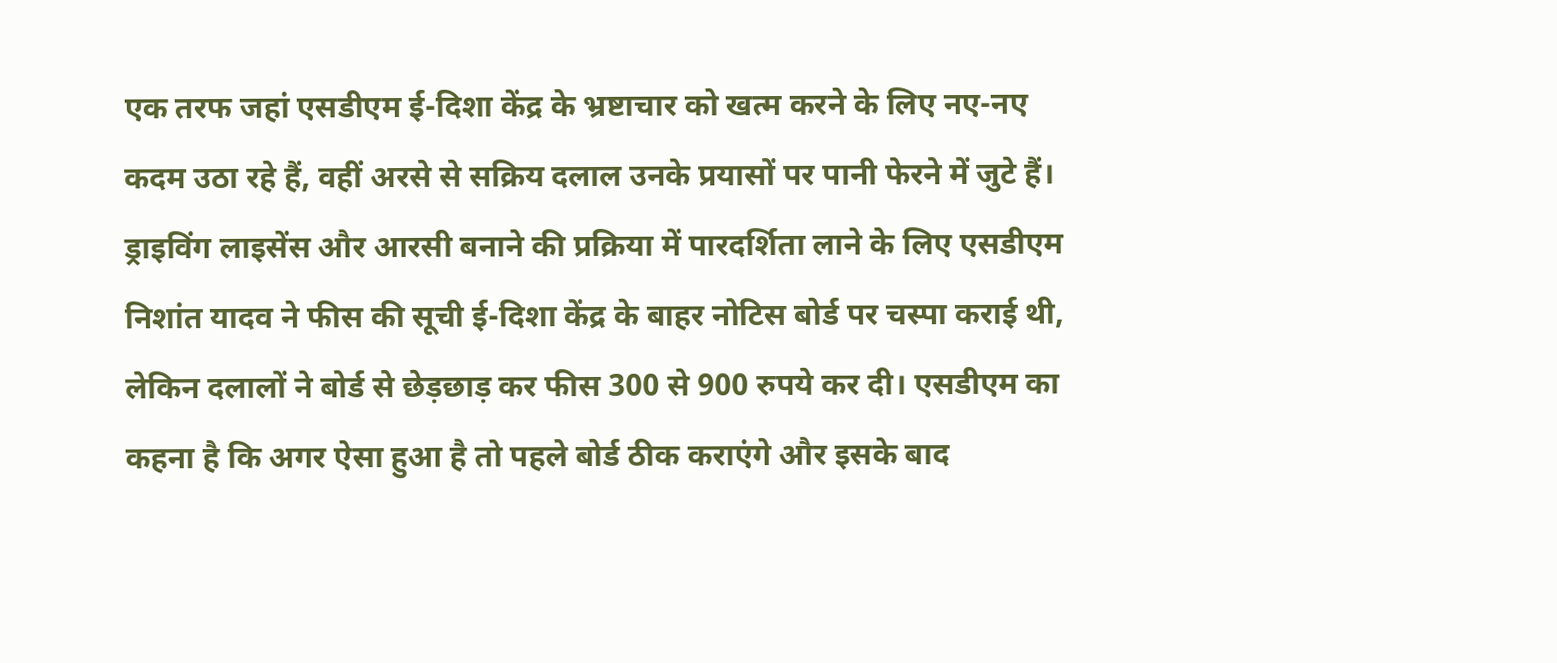एक तरफ जहां एसडीएम ई-दिशा केंद्र के भ्रष्टाचार को खत्म करने के लिए नए-नए कदम उठा रहे हैं, वहीं अरसे से सक्रिय दलाल उनके प्रयासों पर पानी फेरने में जुटे हैं। ड्राइविंग लाइसेंस और आरसी बनाने की प्रक्रिया में पारदर्शिता लाने के लिए एसडीएम निशांत यादव ने फीस की सूची ई-दिशा केंद्र के बाहर नोटिस बोर्ड पर चस्पा कराई थी, लेकिन दलालों ने बोर्ड से छेड़छाड़ कर फीस 300 से 900 रुपये कर दी। एसडीएम का कहना है कि अगर ऐसा हुआ है तो पहले बोर्ड ठीक कराएंगे और इसके बाद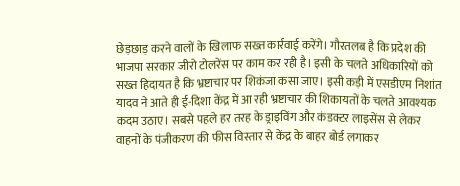छेड़छाड़ करने वालों के खिलाफ सख्त कार्रवाई करेंगे। गौरतलब है कि प्रदेश की भाजपा सरकार जीरो टोलरेंस पर काम कर रही है। इसी के चलते अधिकारियों को सख्त हिदायत है कि भ्रष्टाचार पर शिकंजा कसा जाए। इसी कड़ी में एसडीएम निशांत यादव ने आते ही ई-दिशा केंद्र में आ रही भ्रष्टाचार की शिकायतों के चलते आवश्यक कदम उठाए। सबसे पहले हर तरह के ड्राइविंग और कंडक्टर लाइसेंस से लेकर वाहनों के पंजीकरण की फीस विस्तार से केंद्र के बाहर बोर्ड लगाकर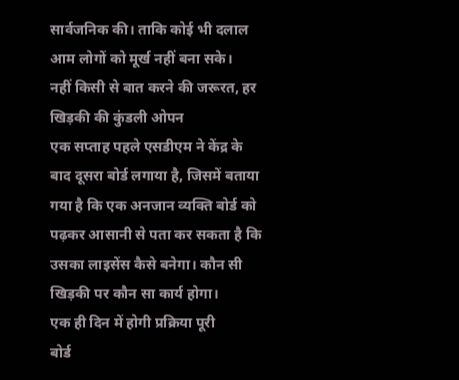सार्वजनिक की। ताकि कोई भी दलाल आम लोगों को मूर्ख नहीं बना सके।
नहीं किसी से बात करने की जरूरत, हर खिड़की की कुंडली ओपन
एक सप्ताह पहले एसडीएम ने केंद्र के बाद दूसरा बोर्ड लगाया है, जिसमें बताया गया है कि एक अनजान व्यक्ति बोर्ड को पढ़कर आसानी से पता कर सकता है कि उसका लाइसेंस कैसे बनेगा। कौन सी खिड़की पर कौन सा कार्य होगा।
एक ही दिन में होगी प्रक्रिया पूरी
बोर्ड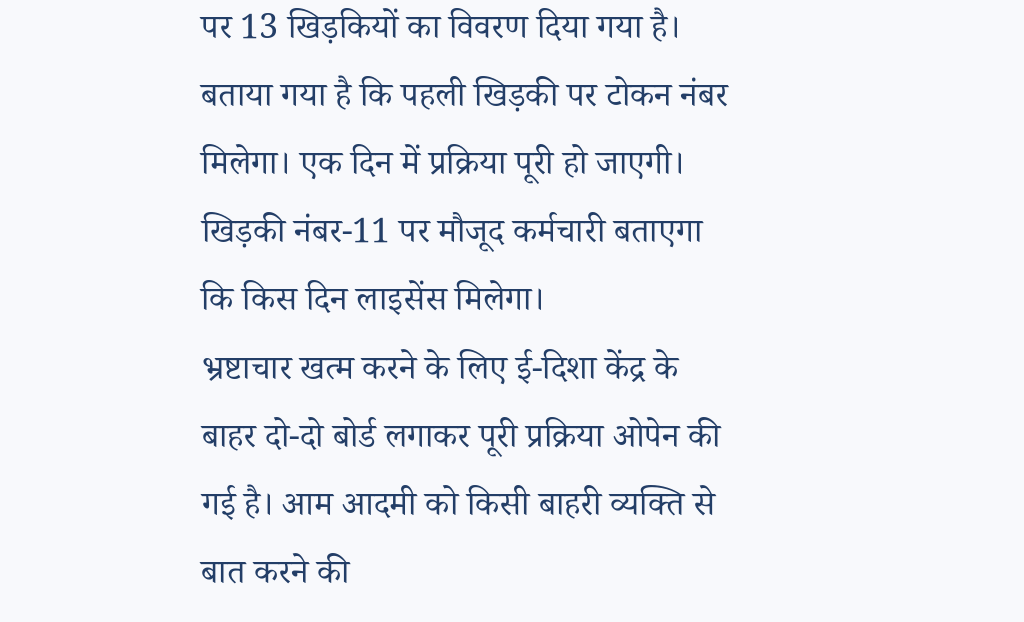पर 13 खिड़कियों का विवरण दिया गया है। बताया गया है कि पहली खिड़की पर टोकन नंबर मिलेगा। एक दिन में प्रक्रिया पूरी हो जाएगी। खिड़की नंबर-11 पर मौजूद कर्मचारी बताएगा कि किस दिन लाइसेंस मिलेगा।
भ्रष्टाचार खत्म करने के लिए ई-दिशा केंद्र के बाहर दो-दो बोर्ड लगाकर पूरी प्रक्रिया ओपेन की गई है। आम आदमी को किसी बाहरी व्यक्ति से बात करने की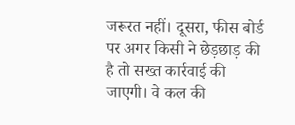जरूरत नहीं। दूसरा, फीस बोर्ड पर अगर किसी ने छेड़छाड़ की है तो सख्त कार्रवाई की जाएगी। वे कल की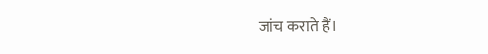जांच कराते हैं।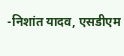-निशांत यादव, एसडीएम